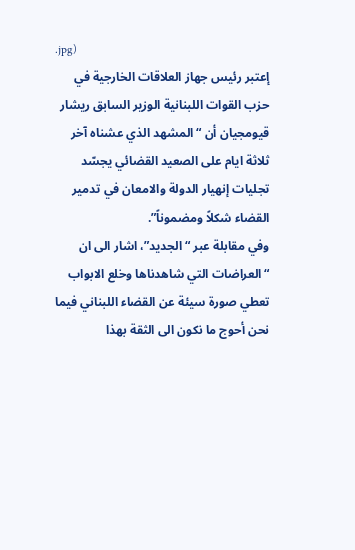.jpg)
إعتبر رئيس جهاز العلاقات الخارجية في حزب القوات اللبنانية الوزير السابق ريشار قيومجيان أن “المشهد الذي عشناه آخر ثلاثة ايام على الصعيد القضائي يجسّد تجليات إنهيار الدولة والامعان في تدمير القضاء شكلاً ومضموناً”.
وفي مقابلة عبر “الجديد”، اشار الى ان “العراضات التي شاهدناها وخلع الابواب تعطي صورة سيئة عن القضاء اللبناني فيما نحن أحوج ما نكون الى الثقة بهذا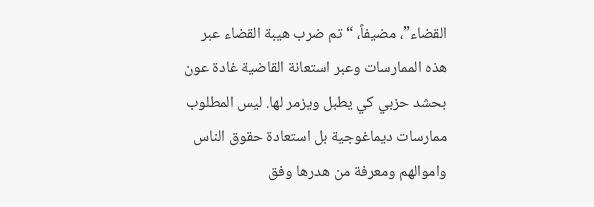القضاء”، مضيفاً، “تم ضرب هيبة القضاء عبر هذه الممارسات وعبر استعانة القاضية غادة عون بحشد حزبي كي يطبل ويزمر لها. ليس المطلوب ممارسات ديماغوجية بل استعادة حقوق الناس واموالهم ومعرفة من هدرها وفق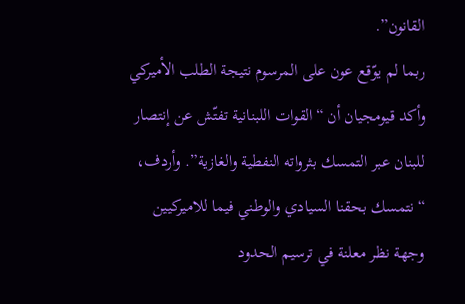القانون”.
ربما لم يوّقع عون على المرسوم نتيجة الطلب الأميركي
وأكد قيومجيان أن “القوات اللبنانية تفتّش عن إنتصار للبنان عبر التمسك بثرواته النفطية والغازية”. وأردف، “نتمسك بحقنا السيادي والوطني فيما للاميركيين وجهة نظر معلنة في ترسيم الحدود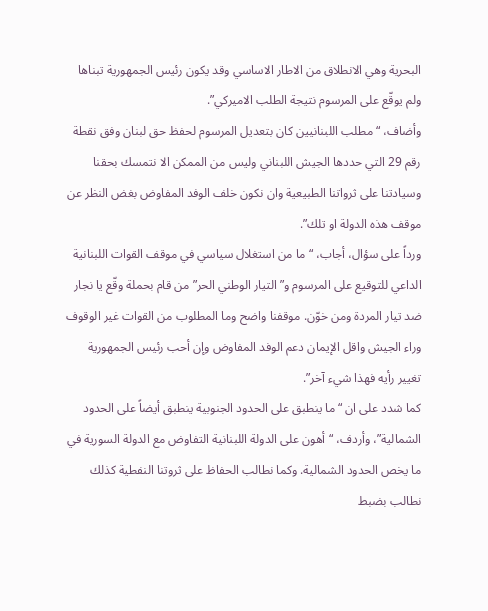البحرية وهي الانطلاق من الاطار الاساسي وقد يكون رئيس الجمهورية تبناها ولم يوقّع على المرسوم نتيجة الطلب الاميركي”.
وأضاف، “مطلب اللبنانيين كان بتعديل المرسوم لحفظ حق لبنان وفق نقطة رقم 29 التي حددها الجيش اللبناني وليس من الممكن الا نتمسك بحقنا وسيادتنا على ثرواتنا الطبيعية وان نكون خلف الوفد المفاوض بغض النظر عن موقف هذه الدولة او تلك”.
ورداً على سؤال، أجاب، “ما من استغلال سياسي في موقف القوات اللبنانية الداعي للتوقيع على المرسوم و”التيار الوطني الحر” من قام بحملة وقّع يا نجار ضد تيار المردة ومن خوّن. موقفنا واضح وما المطلوب من القوات غير الوقوف وراء الجيش واقل الإيمان دعم الوفد المفاوض وإن أحب رئيس الجمهورية تغيير رأيه فهذا شيء آخر”.
كما شدد على ان “ما ينطبق على الحدود الجنوبية ينطبق أيضاً على الحدود الشمالية”، وأردف، “أهون على الدولة اللبنانية التفاوض مع الدولة السورية في ما يخص الحدود الشمالية. وكما نطالب الحفاظ على ثروتنا النفطية كذلك نطالب بضبط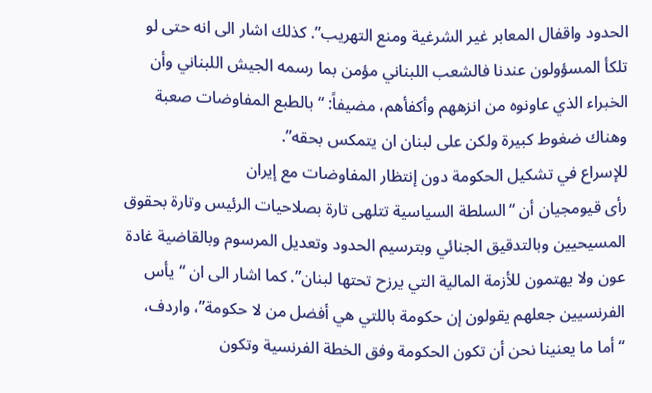الحدود واقفال المعابر غير الشرغية ومنع التهريب”. كذلك اشار الى انه حتى لو تلكأ المسؤولون عندنا فالشعب اللبناني مؤمن بما رسمه الجيش اللبناني وأن الخبراء الذي عاونوه من انزههم وأكفأهم، مضيفاً: “بالطبع المفاوضات صعبة وهناك ضغوط كبيرة ولكن على لبنان ان يتمكس بحقه”.
للإسراع في تشكيل الحكومة دون إنتظار المفاوضات مع إيران
رأى قيومجيان أن “السلطة السياسية تتلهى تارة بصلاحيات الرئيس وتارة بحقوق المسيحيين وبالتدقيق الجنائي وبترسيم الحدود وتعديل المرسوم وبالقاضية غادة عون ولا يهتمون للأزمة المالية التي يرزح تحتها لبنان”. كما اشار الى ان “يأس الفرنسيين جعلهم يقولون إن حكومة باللتي هي أفضل من لا حكومة”، واردف، “أما ما يعنينا نحن أن تكون الحكومة وفق الخطة الفرنسية وتكون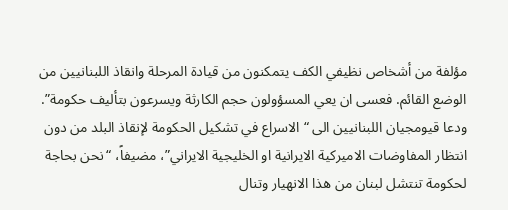مؤلفة من أشخاص نظيفي الكف يتمكنون من قيادة المرحلة وانقاذ اللبنانيين من الوضع القائم. فعسى ان يعي المسؤولون حجم الكارثة ويسرعون بتأليف حكومة”.
ودعا قيومجيان اللبنانيين الى “الاسراع في تشكيل الحكومة لإنقاذ البلد من دون انتظار المفاوضات الاميركية الايرانية او الخليجية الايراني”، مضيفاً، “نحن بحاجة لحكومة تنتشل لبنان من هذا الانهيار وتنال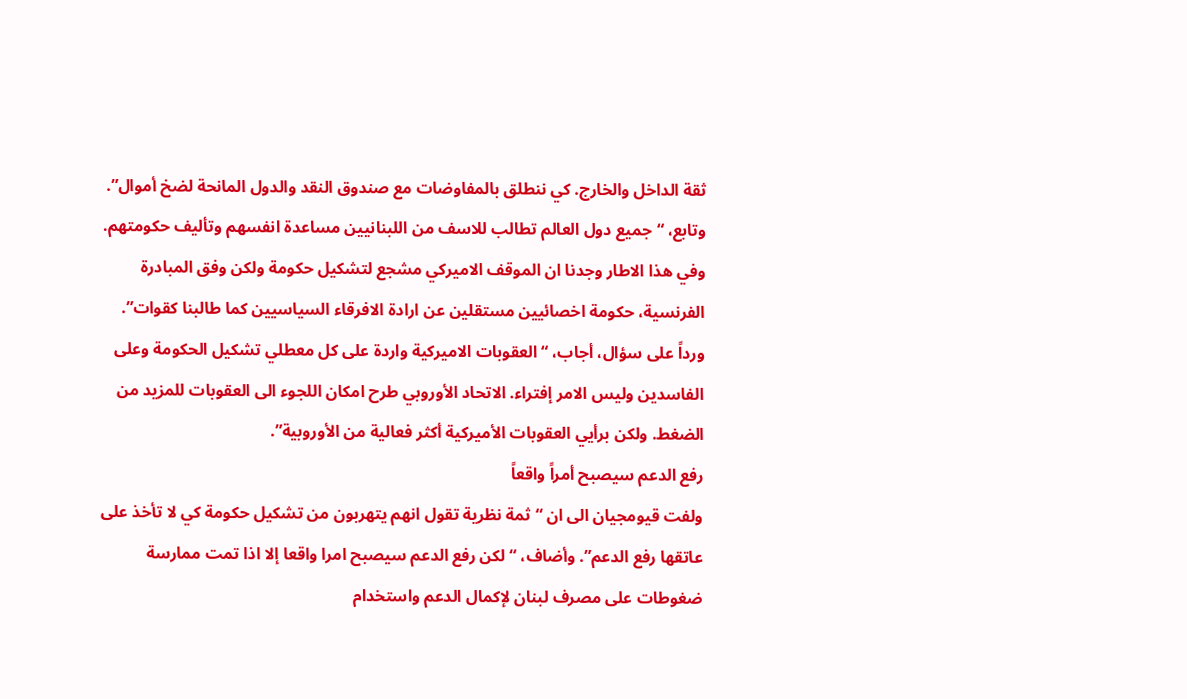ثقة الداخل والخارج. كي ننطلق بالمفاوضات مع صندوق النقد والدول المانحة لضخ أموال”. وتابع، “جميع دول العالم تطالب للاسف من اللبنانيين مساعدة انفسهم وتأليف حكومتهم. وفي هذا الاطار وجدنا ان الموقف الاميركي مشجع لتشكيل حكومة ولكن وفق المبادرة الفرنسية، حكومة اخصائيين مستقلين عن ارادة الافرقاء السياسيين كما طالبنا كقوات”.
ورداً على سؤال، أجاب، “العقوبات الاميركية واردة على كل معطلي تشكيل الحكومة وعلى الفاسدين وليس الامر إفتراء. الاتحاد الأوروبي طرح امكان اللجوء الى العقوبات للمزيد من الضغط. ولكن برأيي العقوبات الأميركية أكثر فعالية من الأوروبية”.
رفع الدعم سيصبح أمراً واقعاً
ولفت قيومجيان الى ان “ثمة نظرية تقول انهم يتهربون من تشكيل حكومة كي لا تأخذ على عاتقها رفع الدعم”. وأضاف، “لكن رفع الدعم سيصبح امرا واقعا إلا اذا تمت ممارسة ضغوطات على مصرف لبنان لإكمال الدعم واستخدام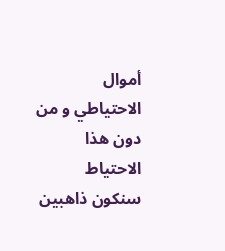أموال الاحتياطي و من دون هذا الاحتياط سنكون ذاهبين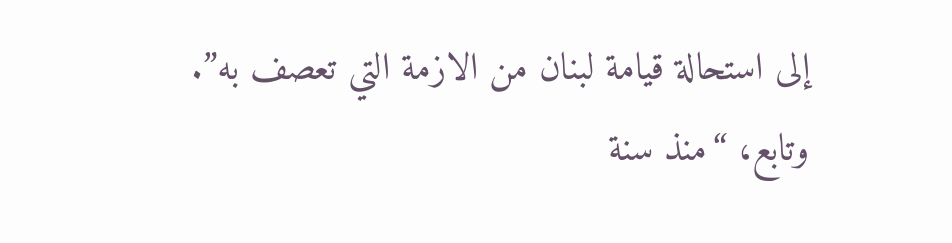إلى استحالة قيامة لبنان من الازمة التي تعصف به”.
وتابع، “منذ سنة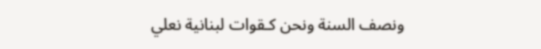ونصف السنة ونحن كـقوات لبنانية نعلي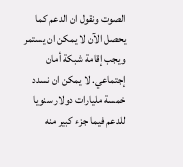الصوت ونقول ان الدعم كما يحصل الآن لا يمكن ان يستمر ويجب إقامة شبكة أمان إجتماعي. لا يمكن ان نسدد خمسة مليارات دولار سنويا للدعم فيما جزء كبير منه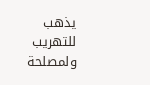يذهب للتهريب ولمصلحة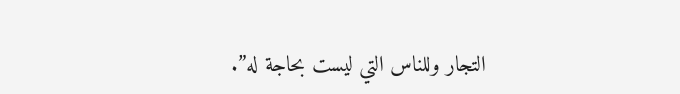التجار وللناس التي ليست بحاجة له”.